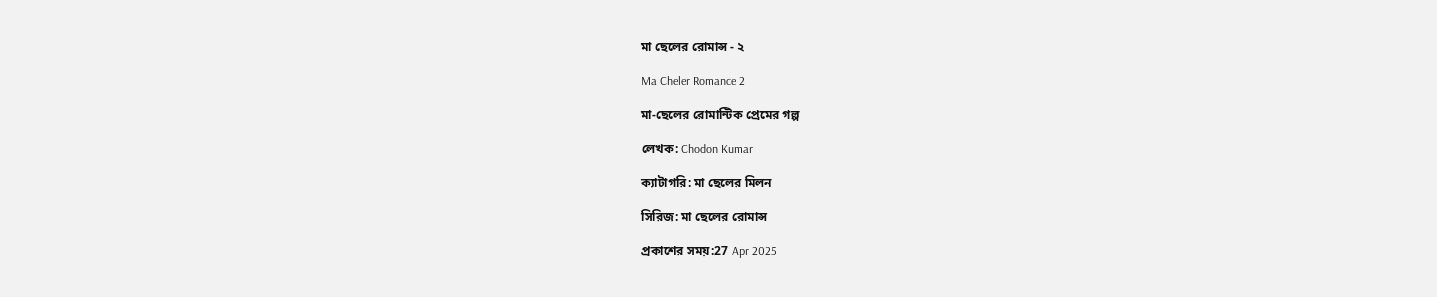মা ছেলের রোমান্স - ২

Ma Cheler Romance 2

মা-ছেলের রোমান্টিক প্রেমের গল্প

লেখক: Chodon Kumar

ক্যাটাগরি: মা ছেলের মিলন

সিরিজ: মা ছেলের রোমান্স

প্রকাশের সময়:27 Apr 2025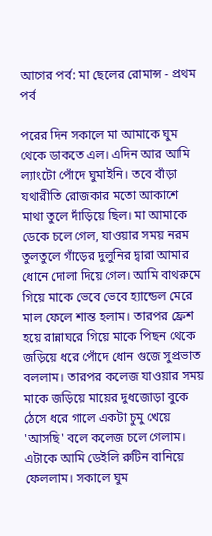আগের পর্ব: মা ছেলের রোমান্স - প্রথম পর্ব

পরের দিন সকালে মা আমাকে ঘুম থেকে ডাকতে এল। এদিন আর আমি ল্যাংটো পোঁদে ঘুমাইনি। তবে বাঁড়া যথারীতি রোজকার মতো আকাশে মাথা তুলে দাঁড়িয়ে ছিল। মা আমাকে ডেকে চলে গেল, যাওয়ার সময় নরম তুলতুলে গাঁড়ের দুলুনির দ্বারা আমার ধোনে দোলা দিয়ে গেল। আমি বাথরুমে গিয়ে মাকে ভেবে ভেবে হ্যান্ডেল মেরে মাল ফেলে শান্ত হলাম। তারপর ফ্রেশ হয়ে রান্নাঘরে গিয়ে মাকে পিছন থেকে জড়িয়ে ধরে পোঁদে ধোন‌ গুজে সুপ্রভাত বললাম। তারপর কলেজ যাওয়ার সময় মাকে জড়িয়ে মায়ের দুধজোড়া বুকে ঠেসে ধরে গালে একটা চুমু খেয়ে 'আসছি' বলে কলেজ চলে গেলাম। এটাকে আমি ডেইলি রুটিন বানিয়ে ফেললাম। সকালে ঘুম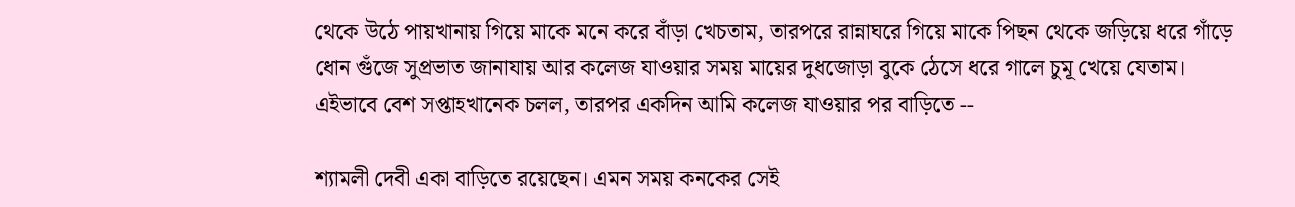থেকে উঠে পায়খানায় গিয়ে মাকে মনে করে বাঁড়া খেচতাম, তারপরে রান্নাঘরে গিয়ে মাকে পিছন থেকে জড়িয়ে ধরে গাঁড়ে ধোন গুঁজে সুপ্রভাত জানাযায় আর কলেজ যাওয়ার সময় মায়ের দুধজোড়া বুকে ঠেসে ধরে গালে চুমূ খেয়ে যেতাম। এইভাবে বেশ সপ্তাহখানেক চলল, তারপর একদিন আমি কলেজ যাওয়ার পর বাড়িতে --

শ্যামলী দেবী একা বাড়িতে রয়েছেন। এমন সময় কনকের সেই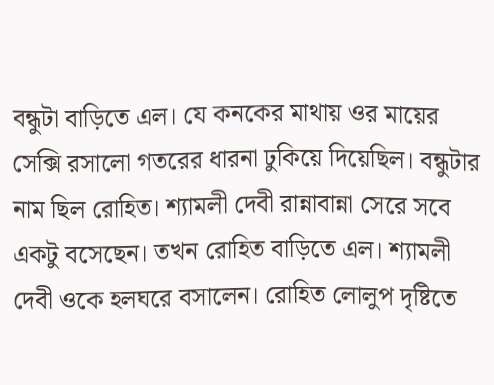বন্ধুটা বাড়িতে এল। যে কনকের মাথায় ওর মায়ের সেক্সি রসালো গতরের ধারনা ঢুকিয়ে দিয়েছিল। বন্ধুটার নাম ছিল রোহিত। শ্যামলী দেবী রান্নাবান্না সেরে সবে একটু বসেছেন। তখন রোহিত বাড়িতে এল। শ্যামলী দেবী ওকে হলঘরে বসালেন। রোহিত লোলুপ দৃষ্টিতে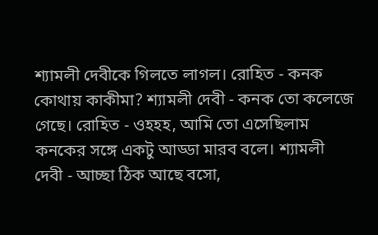শ্যামলী দেবীকে গিলতে লাগল। রোহিত - কনক কোথায় কাকীমা? শ্যামলী দেবী - কনক তো কলেজে গেছে। রোহিত - ওহহহ, আমি তো এসেছিলাম কনকের সঙ্গে একটু আড্ডা মারব বলে। শ্যামলী দেবী - আচ্ছা ঠিক আছে বসো,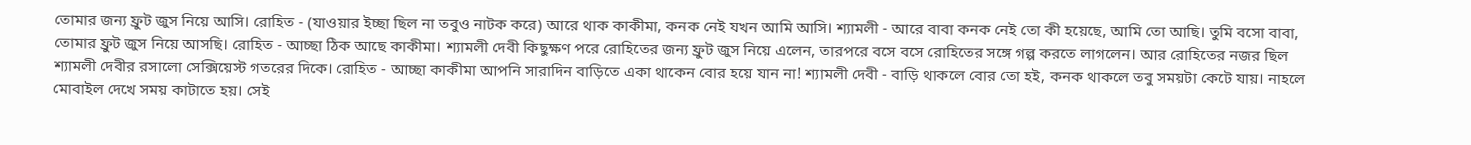তোমার জন্য ফ্রুট জুস নিয়ে আসি। রোহিত - (যাওয়ার ইচ্ছা ছিল না তবুও নাটক করে) আরে থাক কাকীমা, কনক নেই যখন আমি আসি। শ্যামলী - আরে বাবা কনক নেই তো কী হয়েছে, আমি তো আছি। তুমি বসো বাবা, তোমার ফ্রুট জুস নিয়ে আসছি। রোহিত - আচ্ছা ঠিক আছে কাকীমা। শ্যামলী দেবী কিছুক্ষণ পরে রোহিতের জন্য ফ্রুট জুস নিয়ে এলেন, তারপরে বসে বসে রোহিতের সঙ্গে গল্প করতে লাগলেন। আর রোহিতের নজর ছিল শ্যামলী দেবীর রসালো সেক্সিয়েস্ট গতরের দিকে। রোহিত - আচ্ছা কাকীমা আপনি সারাদিন বাড়িতে একা থাকেন বোর হয়ে যান না! শ্যামলী দেবী - বাড়ি থাকলে বোর তো হ‌ই, কনক থাকলে তবু সময়টা কেটে যায়। নাহলে মোবাইল দেখে সময় কাটাতে হয়। সেই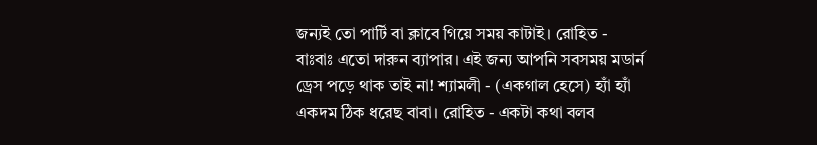জন্য‌ই তো পার্টি বা ক্লাবে গিয়ে সময় কাটাই। রোহিত - বাঃ‌বাঃ এতো দারুন ব্যাপার। এই জন্য আপনি সবসময় মডার্ন ড্রেস পড়ে থাক তাই না! শ্যামলী - (একগাল হেসে) হ্যাঁ হ্যাঁ একদম ঠিক ধরেছ বাবা। রোহিত - একটা কথা বলব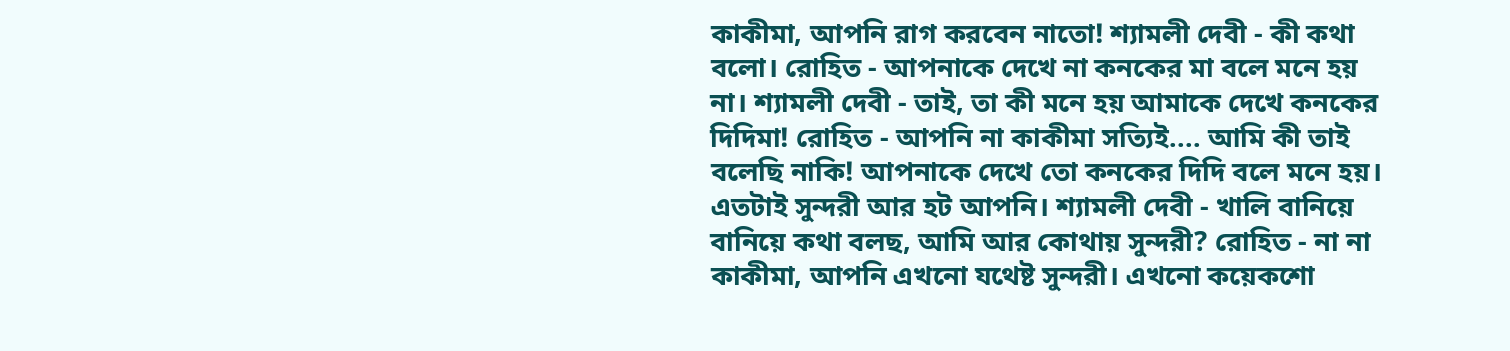কাকীমা, আপনি রাগ করবেন নাতো! শ্যামলী দেবী - কী কথা বলো। রোহিত - আপনাকে দেখে না কনকের মা বলে মনে হয় না। শ্যামলী দেবী - তাই, তা কী মনে হয় আমাকে দেখে কনকের দিদিমা! রোহিত - আপনি না কাকীমা সত্যি‌ই.... আমি কী তাই বলেছি নাকি! আপনাকে দেখে তো কনকের দিদি বলে মনে হয়। এতটাই সুন্দরী আর হট আপনি। শ্যামলী দেবী - খালি বানিয়ে বানিয়ে কথা বলছ, আমি আর কোথায় সুন্দরী? রোহিত - না না কাকীমা, আপনি এখনো যথেষ্ট সুন্দরী। এখনো কয়েকশো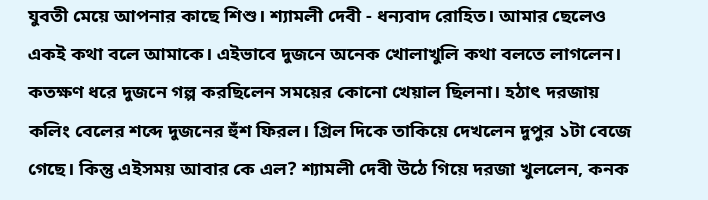যুবতী মেয়ে আপনার কাছে শিশু। শ্যামলী দেবী - ধন্যবাদ রোহিত। আমার ছেলেও এক‌ই কথা বলে আমাকে। এইভাবে দুজনে অনেক খোলাখুলি কথা বলতে লাগলেন। কতক্ষণ ধরে দুজনে গল্প করছিলেন সময়ের কোনো খেয়াল ছিলনা। হঠাৎ দরজায় কলিং বেলের শব্দে দুজনের হুঁশ ফিরল। গ্রিল দিকে তাকিয়ে দেখলেন দুপুর ১টা বেজে‌ গেছে। কিন্তু এইসময় আবার কে এল? শ্যামলী দেবী উঠে গিয়ে দরজা খুললেন, কনক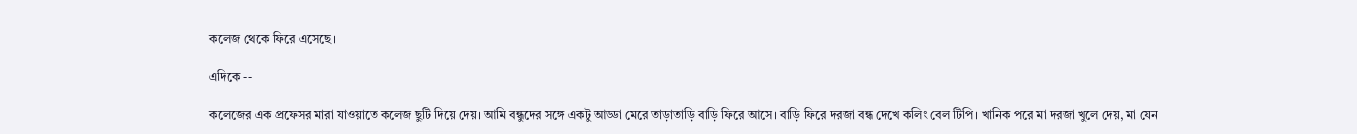কলেজ থেকে ফিরে এসেছে।

এদিকে --

কলেজের এক প্রফেসর মারা যাওয়াতে কলেজ ছুটি দিয়ে দেয়। আমি বন্ধুদের সঙ্গে একটু আড্ডা মেরে তাড়াতাড়ি বাড়ি ফিরে আসে। বাড়ি ফিরে দরজা বন্ধ দেখে কলিং বেল টিপি। খানিক পরে মা দরজা খুলে দেয়, মা যেন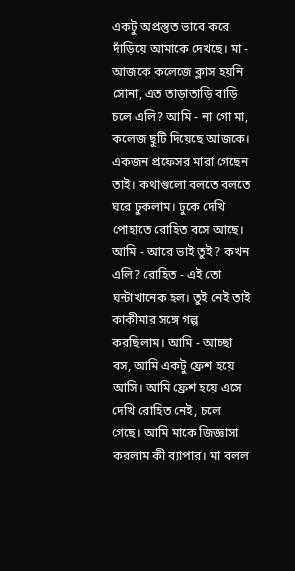একটু অপ্রস্তুত ভাবে করে দাঁড়িয়ে আমাকে দেখছে। মা - আজকে কলেজে ক্লাস হয়নি সোনা, এত তাড়াতাড়ি বাড়ি চলে এলি? আমি - না গো মা, কলেজ ছুটি দিয়েছে আজকে। একজন প্রফেসর মারা গেছেন তাই। কথাগুলো বলতে বলতে ঘরে ঢুকলাম। ঢুকে দেখি পোহাতে রোহিত বসে আছে। আমি - আরে ভাই তুই? কখন এলি? রোহিত - এই তো ঘন্টাখানেক হল। তুই নেই তাই কাকীমার সঙ্গে গল্প করছিলাম। আমি - আচ্ছা বস, আমি একটু ফ্রেশ হয়ে আসি। আমি ফ্রেশ হয়ে এসে দেখি রোহিত নেই, চলে গেছে। আমি মাকে জিজ্ঞাসা করলাম কী ব্যাপার। মা বলল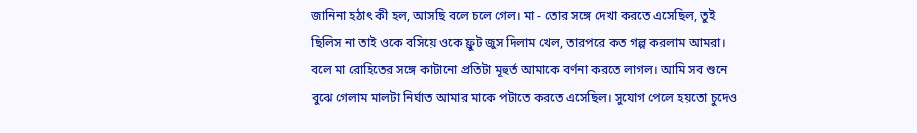জানিনা হঠাৎ কী হল, আসছি বলে চলে গেল। মা - তোর সঙ্গে দেখা করতে এসেছিল, তুই ছিলিস না তাই ওকে বসিয়ে ওকে ফ্রুট জুস দিলাম খেল, তারপরে কত গল্প করলাম আমরা। বলে মা রোহিতের সঙ্গে কাটানো প্রতিটা মূহুর্ত আমাকে বর্ণনা করতে লাগল। আমি সব শুনে বুঝে গেলাম মালটা নির্ঘাত আমার মাকে পটাতে করতে এসেছিল। সুযোগ পেলে হয়তো চুদেও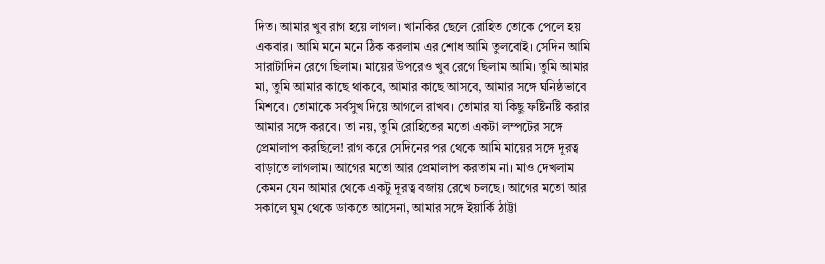দিত। আমার খুব রাগ হয়ে লাগল। খানকির ছেলে রোহিত তোকে পেলে হয় একবার। আমি মনে মনে ঠিক করলাম এর শোধ আমি তুলবোই। সেদিন আমি সারাটাদিন রেগে ছিলাম। মায়ের উপরেও খুব রেগে ছিলাম আমি। তুমি আমার মা, তুমি আমার কাছে থাকবে, আমার কাছে আসবে, আমার সঙ্গে ঘনিষ্ঠভাবে মিশবে। তোমাকে সর্বসুখ দিয়ে আগলে রাখব। তোমার যা কিছু ফষ্টিনষ্টি করার আমার সঙ্গে করবে। তা নয়, তুমি রোহিতের মতো একটা লম্পটের সঙ্গে প্রেমালাপ করছিলে! রাগ করে সেদিনের পর থেকে আমি মায়ের সঙ্গে দূরত্ব বাড়াতে লাগলাম। আগের মতো আর প্রেমালাপ করতাম না। মাও দেখলাম কেমন যেন আমার থেকে একটু দূরত্ব বজায় রেখে চলছে। আগের মতো আর সকালে ঘুম থেকে ডাকতে আসেনা, আমার সঙ্গে ইয়ার্কি ঠাট্টা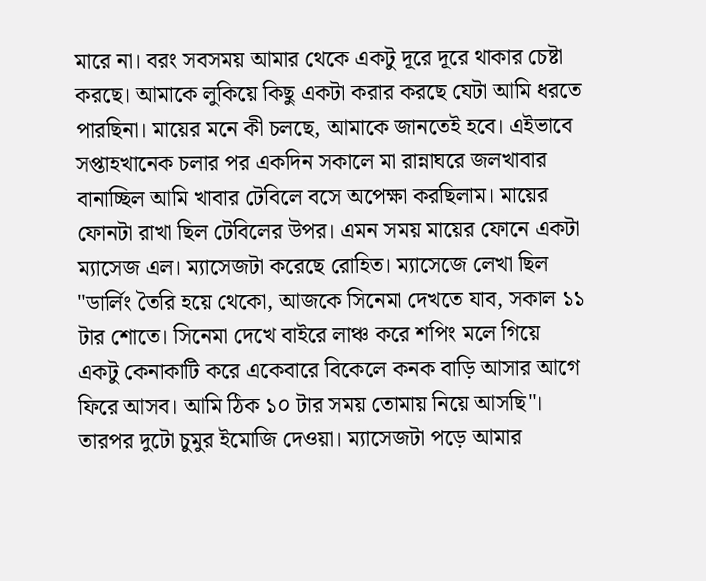মারে না। বরং সবসময় আমার থেকে একটু দূরে দূরে থাকার চেষ্টা করছে। আমাকে লুকিয়ে কিছু একটা করার করছে যেটা আমি ধরতে পারছিনা। মায়ের মনে কী চলছে, আমাকে জানতেই হবে। এইভাবে সপ্তাহখানেক চলার পর একদিন সকালে মা রান্নাঘরে জলখাবার বানাচ্ছিল আমি খাবার টেবিলে বসে অপেক্ষা করছিলাম। মায়ের ফোনটা রাখা ছিল টেবিলের উপর। এমন সময় মায়ের ফোনে একটা ম্যাসেজ এল। ম্যাসেজটা করেছে রোহিত। ম্যাসেজে লেখা ছিল "ডার্লিং তৈরি হয়ে থেকো, আজকে সিনেমা দেখতে যাব, সকাল ১১ টার শোতে। সিনেমা দেখে বাইরে লাঞ্চ করে শপিং মলে গিয়ে একটু কেনাকাটি করে একেবারে বিকেলে কনক বাড়ি আসার আগে ফিরে আসব। আমি ঠিক ১০ টার সময় তোমায় নিয়ে আসছি"। তারপর দুটো চুমুর ইমোজি দেওয়া। ম্যাসেজটা পড়ে আমার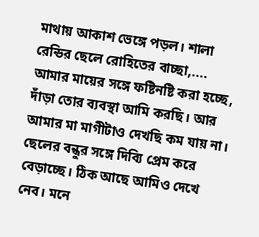মাথায় আকাশ ভেঙ্গে পড়ল। শালা রেন্ডির ছেলে রোহিতের বাচ্ছা,.... আমার মায়ের সঙ্গে ফষ্টিনষ্টি করা হচ্ছে, দাঁড়া তোর ব্যবস্থা আমি করছি। আর আমার মা মাগীটাও দেখছি কম যায় না। ছেলের বন্ধুর সঙ্গে দিব্যি প্রেম করে বেড়াচ্ছে। ঠিক আছে আমিও দেখে নেব। মনে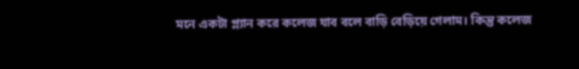মনে একটা প্ল্যান করে কলেজ যাব বলে বাড়ি বেড়িয়ে গেলাম। কিন্তু কলেজ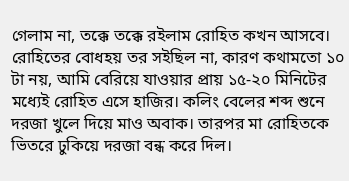গেলাম না, তক্কে তক্কে র‌ইলাম রোহিত কখন আসবে। রোহিতের বোধহয় তর স‌ইছিল না, কারণ কথামতো ১০ টা নয়, আমি বেরিয়ে যাওয়ার প্রায় ১৫-২০ মিনিটের মধ্যেই রোহিত এসে হাজির। কলিং বেলের শব্দ শুনে দরজা খুলে দিয়ে মাও অবাক। তারপর মা রোহিতকে ভিতরে ঢুকিয়ে দরজা বন্ধ করে দিল।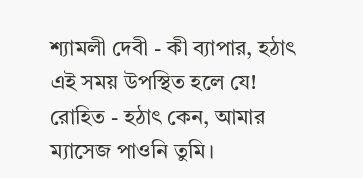শ্যামলী দেবী - কী ব্যাপার, হঠাৎ এই সময় উপস্থিত হলে যে! রোহিত - হঠাৎ কেন, আমার ম্যাসেজ পাওনি তুমি।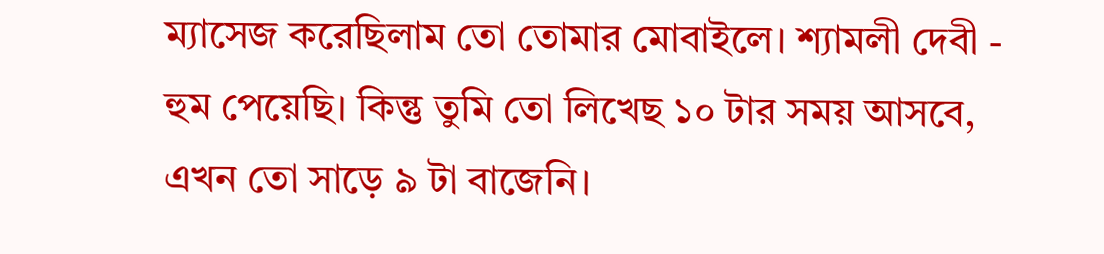ম্যাসেজ করেছিলাম তো তোমার মোবাইলে। শ্যামলী দেবী - হুম পেয়েছি। কিন্তু তুমি তো লিখেছ ১০ টার সময় আসবে, এখন তো সাড়ে ৯ টা বাজেনি।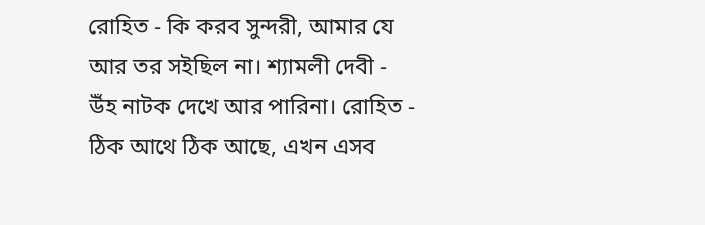রোহিত - কি করব সুন্দরী, আমার যে আর তর স‌ইছিল না। শ্যামলী দেবী - উঁহ নাটক দেখে আর পারিনা। রোহিত - ঠিক আথে ঠিক আছে, এখন এসব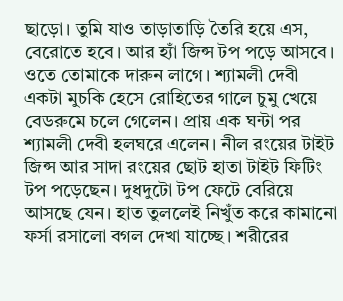ছাড়ো। তুমি যাও তাড়াতাড়ি তৈরি হয়ে এস, বেরোতে হবে। আর হ্যাঁ জিন্স টপ পড়ে আসবে। ওতে তোমাকে দারুন লাগে। শ্যামলী দেবী একটা মুচকি হেসে রোহিতের গালে চুমু খেয়ে বেডরুমে চলে গেলেন। প্রায় এক ঘন্টা পর শ্যামলী দেবী হলঘরে এলেন। নীল রংয়ের টাইট জিন্স আর সাদা রংয়ের ছোট হাতা টাইট ফিটিং টপ পড়েছেন। দুধদুটো টপ ফেটে বেরিয়ে আসছে যেন। হাত তুললেই নিখুঁত করে কামানো ফর্সা রসালো বগল দেখা যাচ্ছে। শরীরের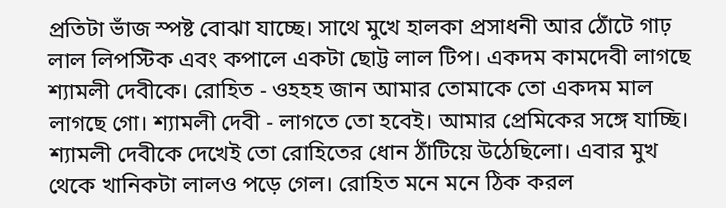প্রতিটা ভাঁজ স্পষ্ট বোঝা যাচ্ছে। সাথে মুখে হালকা প্রসাধনী আর ঠোঁটে গাঢ় লাল লিপস্টিক এবং কপালে একটা ছোট্ট লাল টিপ। একদম কামদেবী লাগছে শ‌্যামলী দেবীকে। রোহিত - ওহহহ জান আমার তোমাকে তো একদম মাল লাগছে গো। শ্যামলী দেবী - লাগতে তো হবেই। আমার প্রেমিকের সঙ্গে যাচ্ছি। শ্যামলী দেবীকে দেখেই তো রোহিতের ধোন ঠাঁটিয়ে উঠেছিলো। এবার মুখ থেকে খানিকটা লাল‌ও পড়ে গেল। রোহিত মনে মনে ঠিক করল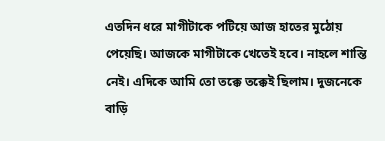এতদিন ধরে মাগীটাকে পটিয়ে আজ হাতের মুঠোয় পেয়েছি। আজকে মাগীটাকে খেতেই হবে। নাহলে শান্তি নেই। এদিকে আমি তো তক্কে তক্কেই ছিলাম। দুজনেকে বাড়ি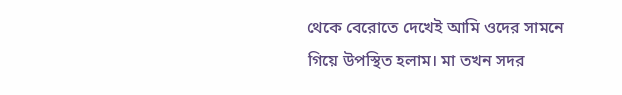থেকে বেরোতে দেখেই আমি ওদের সামনে গিয়ে উপস্থিত হলাম। মা তখন সদর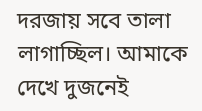দরজায় সবে তালা লাগাচ্ছিল। আমাকে দেখে দুজনেই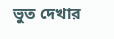ভুত দেখার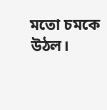মতো চমকে উঠল।